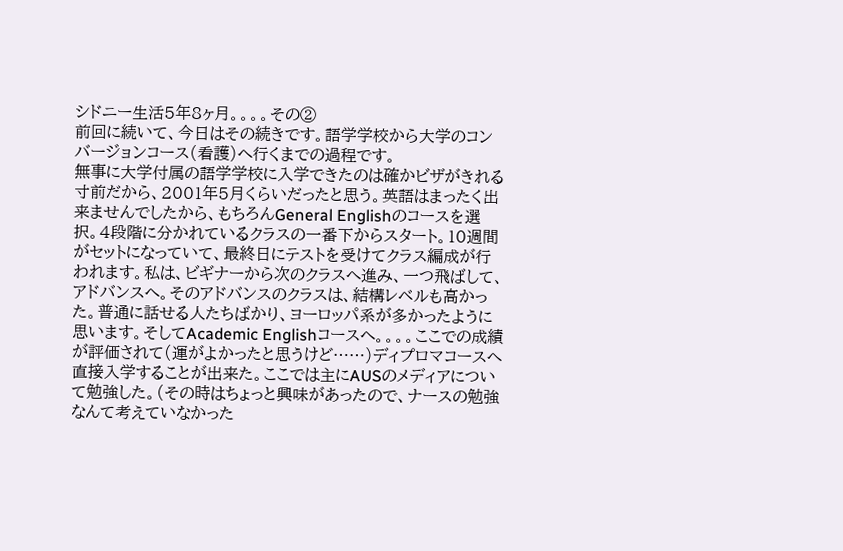シドニー生活5年8ヶ月。。。。その②
前回に続いて、今日はその続きです。語学学校から大学のコンバージョンコース(看護)へ行くまでの過程です。
無事に大学付属の語学学校に入学できたのは確かビザがきれる寸前だから、2001年5月くらいだったと思う。英語はまったく出来ませんでしたから、もちろんGeneral Englishのコースを選択。4段階に分かれているクラスの一番下からスタート。10週間がセットになっていて、最終日にテストを受けてクラス編成が行われます。私は、ビギナーから次のクラスへ進み、一つ飛ばして、アドバンスへ。そのアドバンスのクラスは、結構レベルも高かった。普通に話せる人たちばかり、ヨーロッパ系が多かったように思います。そしてAcademic Englishコースへ。。。。ここでの成績が評価されて(運がよかったと思うけど……)ディプロマコースへ直接入学することが出来た。ここでは主にAUSのメディアについて勉強した。(その時はちょっと興味があったので、ナースの勉強なんて考えていなかった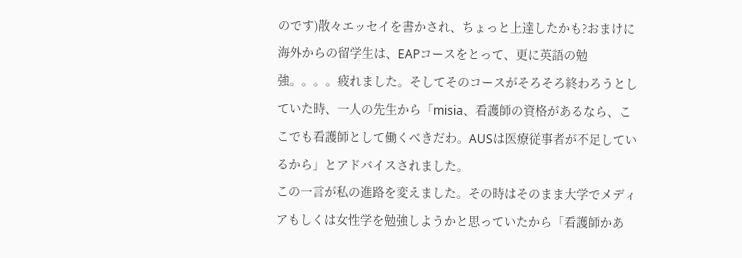のです)散々エッセイを書かされ、ちょっと上達したかも?おまけに海外からの留学生は、EAPコースをとって、更に英語の勉強。。。。疲れました。そしてそのコースがそろそろ終わろうとしていた時、一人の先生から「misia、看護師の資格があるなら、ここでも看護師として働くべきだわ。AUSは医療従事者が不足しているから」とアドバイスされました。
この一言が私の進路を変えました。その時はそのまま大学でメディアもしくは女性学を勉強しようかと思っていたから「看護師かあ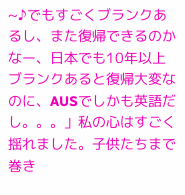~♪でもすごくブランクあるし、また復帰できるのかなー、日本でも10年以上ブランクあると復帰大変なのに、AUSでしかも英語だし。。。」私の心はすごく揺れました。子供たちまで巻き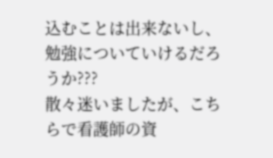込むことは出来ないし、勉強についていけるだろうか???
散々迷いましたが、こちらで看護師の資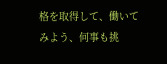格を取得して、働いてみよう、何事も挑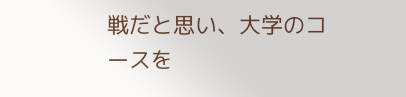戦だと思い、大学のコースを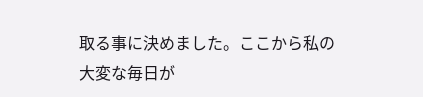取る事に決めました。ここから私の大変な毎日が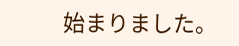始まりました。